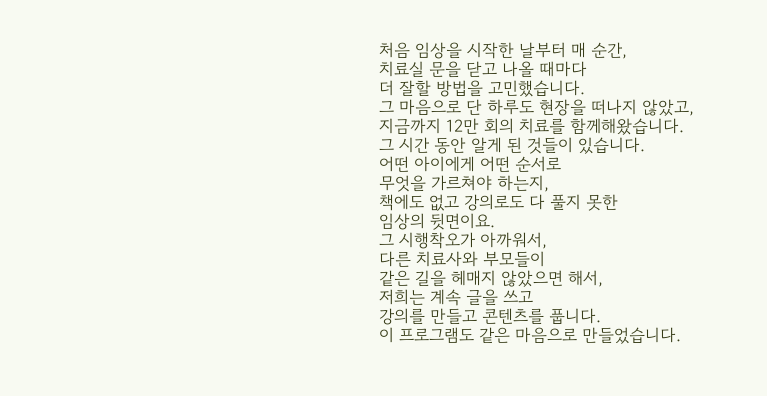처음 임상을 시작한 날부터 매 순간,
치료실 문을 닫고 나올 때마다
더 잘할 방법을 고민했습니다.
그 마음으로 단 하루도 현장을 떠나지 않았고,
지금까지 12만 회의 치료를 함께해왔습니다.
그 시간 동안 알게 된 것들이 있습니다.
어떤 아이에게 어떤 순서로
무엇을 가르쳐야 하는지,
책에도 없고 강의로도 다 풀지 못한
임상의 뒷면이요.
그 시행착오가 아까워서,
다른 치료사와 부모들이
같은 길을 헤매지 않았으면 해서,
저희는 계속 글을 쓰고
강의를 만들고 콘텐츠를 풉니다.
이 프로그램도 같은 마음으로 만들었습니다.